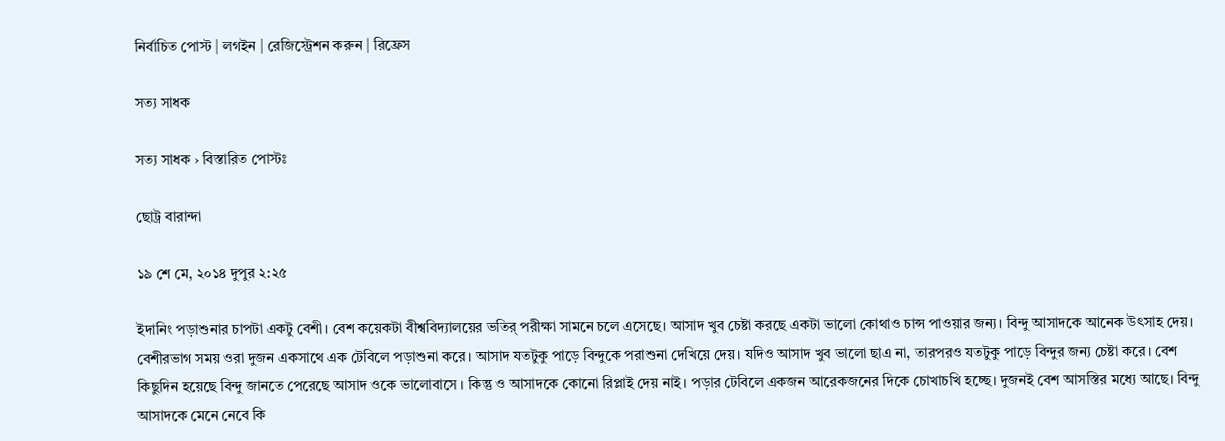নির্বাচিত পোস্ট | লগইন | রেজিস্ট্রেশন করুন | রিফ্রেস

সত্য সাধক

সত্য সাধক › বিস্তারিত পোস্টঃ

ছোট্র বারান্দা

১৯ শে মে, ২০১৪ দুপুর ২:২৫

ইদানিং পড়াশুনার চাপটা একটু বেশী। বেশ কয়েকটা বীশ্ববিদ্যালয়ের ভতির্ পরীক্ষা সামনে চলে এসেছে। আসাদ খুব চেষ্টা করছে একটা ভালো কোথাও চান্স পাওয়ার জন্য। বিন্দু আসাদকে আনেক উৎসাহ দেয়। বেশীরভাগ সময় ওরা দুজন একসাথে এক টেবিলে পড়াশুনা করে। আসাদ যতটুকু পাড়ে বিন্দুকে পরাশুনা দেখিয়ে দেয়। যদিও আসাদ খুব ভালো ছাএ না, তারপরও যতটুকু পাড়ে বিন্দুর জন্য চেষ্টা করে। বেশ কিছুদিন হয়েছে বিন্দু জানতে পেরেছে আসাদ ওকে ভালোবাসে । কিন্তু ও আসাদকে কোনো রিপ্লাই দেয় নাই। পড়ার টেবিলে একজন আরেকজনের দিকে চোখাচখি হচ্ছে। দুজনই বেশ আসস্তির মধ্যে আছে। বিন্দু আসাদকে মেনে নেবে কি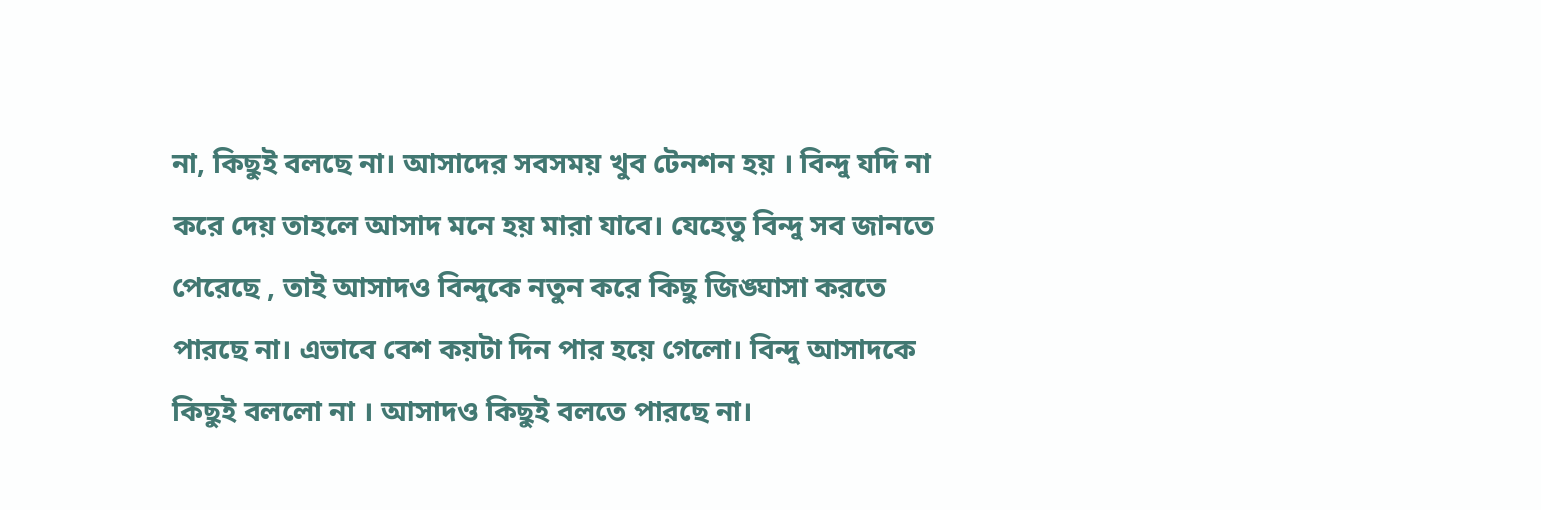না, কিছুই বলছে না। আসাদের সবসময় খুব টেনশন হয় । বিন্দু যদি না করে দেয় তাহলে আসাদ মনে হয় মারা যাবে। যেহেতু বিন্দু সব জানতে পেরেছে , তাই আসাদও বিন্দুকে নতুন করে কিছু জিঙ্ঘাসা করতে পারছে না। এভাবে বেশ কয়টা দিন পার হয়ে গেলো। বিন্দু আসাদকে কিছুই বললো না । আসাদও কিছুই বলতে পারছে না।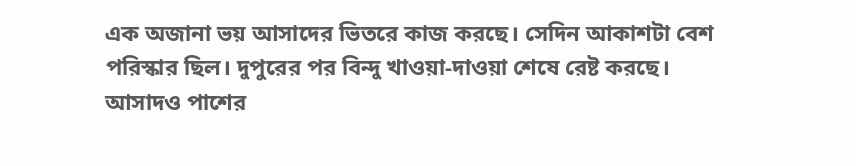এক অজানা ভয় আসাদের ভিতরে কাজ করছে। সেদিন আকাশটা বেশ পরিস্কার ছিল। দুপুরের পর বিন্দু খাওয়া-দাওয়া শেষে রেষ্ট করছে। আসাদও পাশের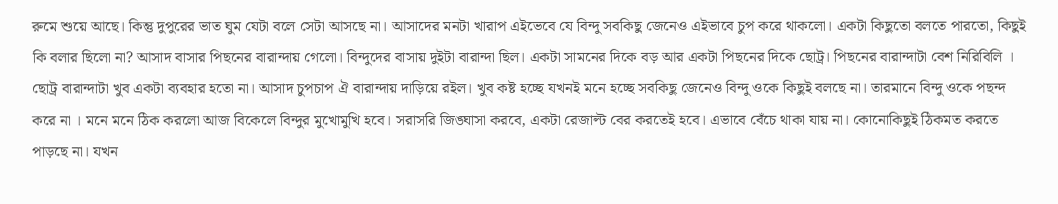রুমে শুয়ে আছে। কিন্তু দুপুরের ভাত ঘুম যেটা বলে সেটা আসছে না। আসাদের মনটা খারাপ এইভেবে যে বিন্দু সবকিছু জেনেও এইভাবে চুপ করে থাকলো। একটা কিছুতো বলতে পারতো, কিছুই কি বলার ছিলো না? আসাদ বাসার পিছনের বারান্দায় গেলো। বিন্দুদের বাসায় দুইটা বারান্দা ছিল। একটা সামনের দিকে বড় আর একটা পিছনের দিকে ছোট্র। পিছনের বারান্দাটা বেশ নিরিবিলি । ছোট্র বারান্দাটা খুব একটা ব্যবহার হতো না। আসাদ চুপচাপ ঐ বারান্দায় দাড়িয়ে রইল। খুব কষ্ট হচ্ছে যখনই মনে হচ্ছে সবকিছু জেনেও বিন্দু ওকে কিছুই বলছে না। তারমানে বিন্দু ওকে পছন্দ করে না । মনে মনে ঠিক করলো আজ বিকেলে বিন্দুর মুখোমুখি হবে। সরাসরি জিঙ্ঘাসা করবে, একটা রেজাল্ট বের করতেই হবে। এভাবে বেঁচে থাকা যায় না। কোনোকিছুই ঠিকমত করতে পাড়ছে না। যখন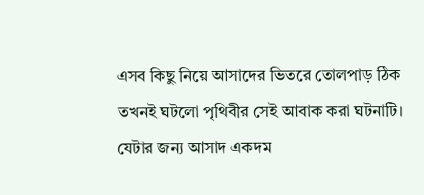এসব কিছু নিয়ে আসাদের ভিতরে তোলপাড় ঠিক তখনই ঘটলো পৃথিবীর সেই আবাক করা ঘটনাটি। যেটার জন্য আসাদ একদম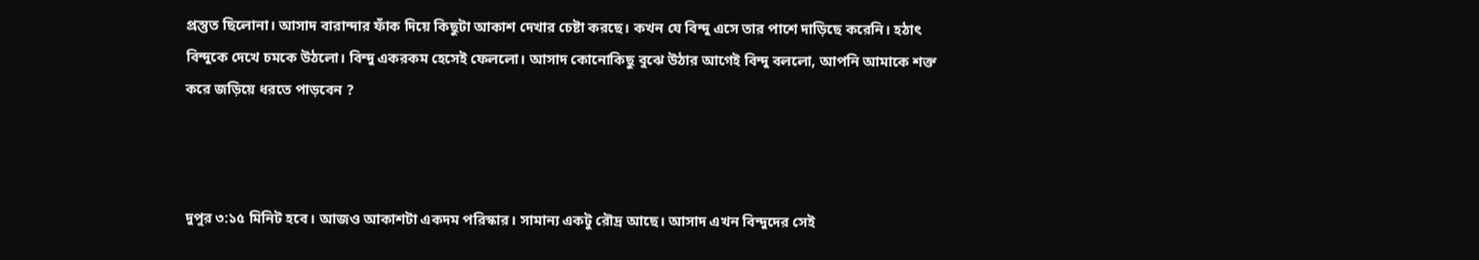প্রস্তুত ছিলোনা। আসাদ বারান্দার ফাঁক দিয়ে কিছুটা আকাশ দেখার চেষ্টা করছে। কখন যে বিন্দু এসে তার পাশে দাড়িছে করেনি। হঠাৎ বিন্দুকে দেখে চমকে উঠলো। বিন্দু একরকম হেসেই ফেললো। আসাদ কোনোকিছু বুঝে উঠার আগেই বিন্দু বললো, আপনি আমাকে শক্ত করে জড়িয়ে ধরতে পাড়বেন ?



দুপুর ৩:১৫ মিনিট হবে। আজও আকাশটা একদম পরিস্কার। সামান্য একটু রৌদ্র আছে। আসাদ এখন বিন্দুদের সেই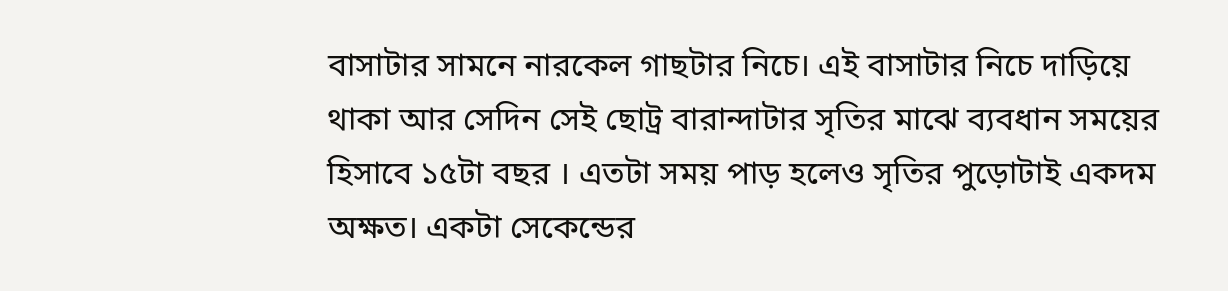বাসাটার সামনে নারকেল গাছটার নিচে। এই বাসাটার নিচে দাড়িয়ে থাকা আর সেদিন সেই ছোট্র বারান্দাটার সৃতির মাঝে ব্যবধান সময়ের হিসাবে ১৫টা বছর । এতটা সময় পাড় হলেও সৃতির পুড়োটাই একদম অক্ষত। একটা সেকেন্ডের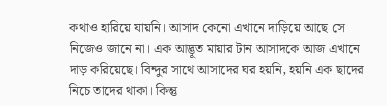কথাও হারিয়ে যায়নি। আসাদ কেনো এখানে দাড়িয়ে আছে সে নিজেও জানে না। এক আদ্ভূত মায়ার টান আসাদকে আজ এখানে দাড় করিয়েছে। বিন্দুর সাথে আসাদের ঘর হয়নি, হয়নি এক ছাদের নিচে তাদের থাকা। কিন্তু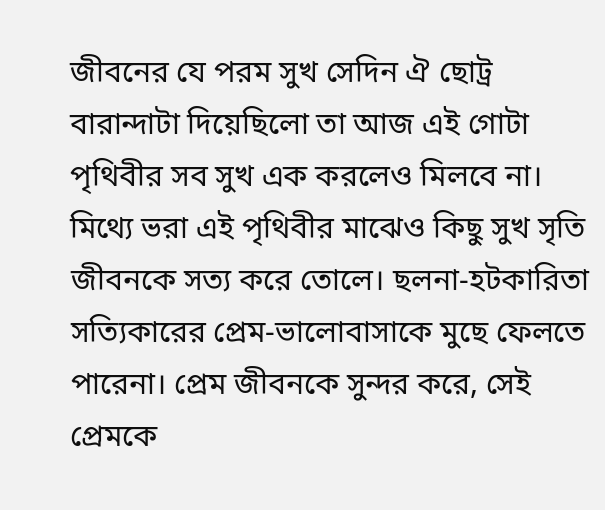জীবনের যে পরম সুখ সেদিন ঐ ছোট্র বারান্দাটা দিয়েছিলো তা আজ এই গোটা পৃথিবীর সব সুখ এক করলেও মিলবে না। মিথ্যে ভরা এই পৃথিবীর মাঝেও কিছু সুখ সৃতি জীবনকে সত্য করে তোলে। ছলনা-হটকারিতা সত্যিকারের প্রেম-ভালোবাসাকে মুছে ফেলতে পারেনা। প্রেম জীবনকে সুন্দর করে, সেই প্রেমকে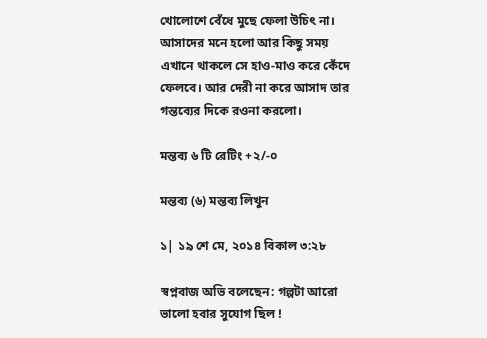খোলোশে বেঁধে মুছে ফেলা উচিৎ না। আসাদের মনে হলো আর কিছু সময় এখানে থাকলে সে হাও-মাও করে কেঁদে ফেলবে। আর দেরী না করে আসাদ তার গন্তব্যের দিকে রওনা করলো।

মন্তব্য ৬ টি রেটিং +২/-০

মন্তব্য (৬) মন্তব্য লিখুন

১| ১৯ শে মে, ২০১৪ বিকাল ৩:২৮

স্বপ্নবাজ অভি বলেছেন: গল্পটা আরো ভালো হবার সুযোগ ছিল !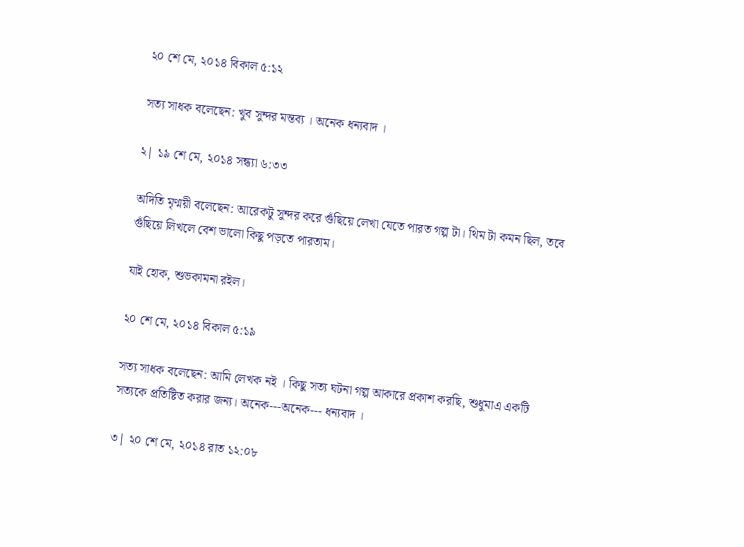২০ শে মে, ২০১৪ বিকাল ৫:১২

সত্য সাধক বলেছেন: খুব সুন্দর মন্তব্য । অনেক ধন্যবাদ ।

২| ১৯ শে মে, ২০১৪ সন্ধ্যা ৬:৩৩

অদিতি মৃণ্ময়ী বলেছেন: আরেকটু সুন্দর করে গুঁছিয়ে লেখা যেতে পারত গল্প টা। থিম টা কমন ছিল, তবে গুঁছিয়ে লিখলে বেশ ভালো কিছু পড়তে পারতাম।

যাই হোক, শুভকামনা রইল।

২০ শে মে, ২০১৪ বিকাল ৫:১৯

সত্য সাধক বলেছেন: আমি লেখক নই । কিছু সত্য ঘটনা গল্প আকারে প্রকাশ করছি, শুধুমাএ একটি সত্যকে প্রতিষ্টিত করার জন্য। অনেক---অনেক--- ধন্যবাদ ।

৩| ২০ শে মে, ২০১৪ রাত ১২:০৮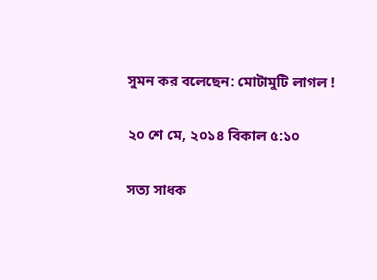সুমন কর বলেছেন: মোটামুটি লাগল !

২০ শে মে, ২০১৪ বিকাল ৫:১০

সত্য সাধক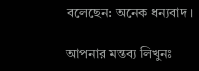বলেছেন: অনেক ধন্যবাদ ।

আপনার মন্তব্য লিখুনঃ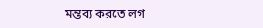মন্তব্য করতে লগ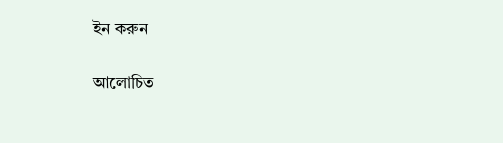ইন করুন

আলোচিত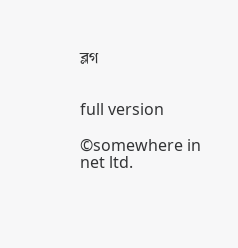ব্লগ


full version

©somewhere in net ltd.